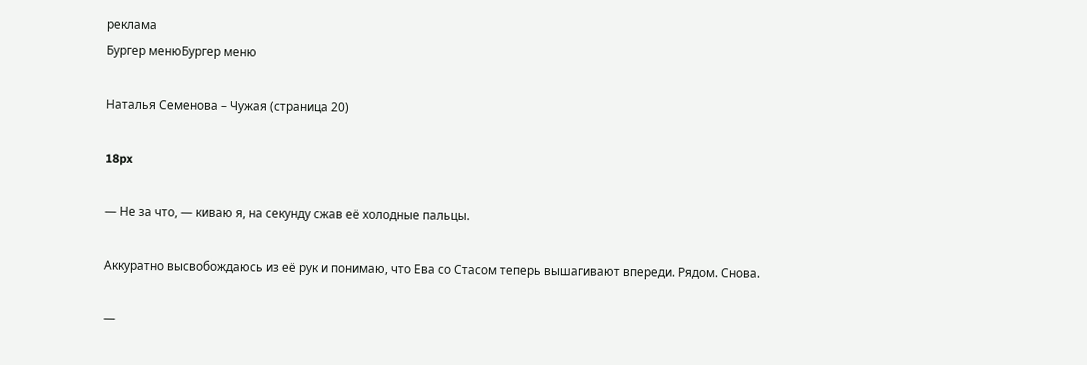реклама
Бургер менюБургер меню

Наталья Семенова – Чужая (страница 20)

18px

— Не за что, — киваю я, на секунду сжав её холодные пальцы.

Аккуратно высвобождаюсь из её рук и понимаю, что Ева со Стасом теперь вышагивают впереди. Рядом. Снова.

—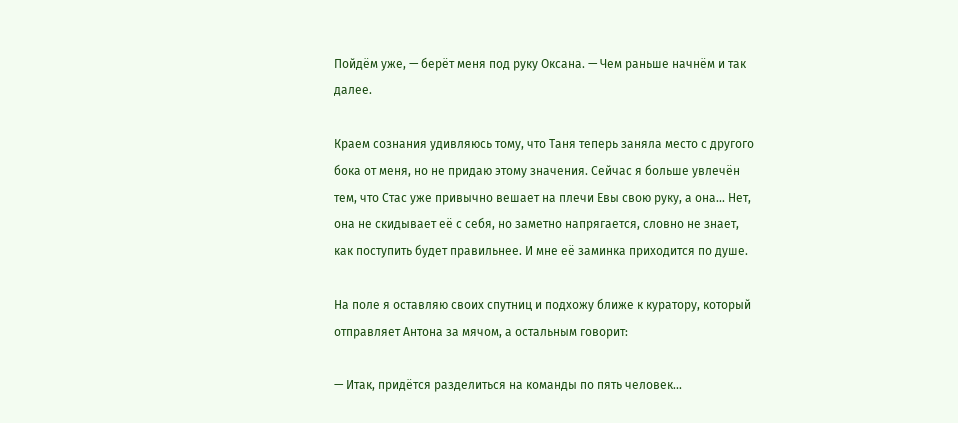Пойдём уже, — берёт меня под руку Оксана. — Чем раньше начнём и так далее.

Краем сознания удивляюсь тому, что Таня теперь заняла место с другого бока от меня, но не придаю этому значения. Сейчас я больше увлечён тем, что Стас уже привычно вешает на плечи Евы свою руку, а она... Нет, она не скидывает её с себя, но заметно напрягается, словно не знает, как поступить будет правильнее. И мне её заминка приходится по душе.

На поле я оставляю своих спутниц и подхожу ближе к куратору, который отправляет Антона за мячом, а остальным говорит:

— Итак, придётся разделиться на команды по пять человек...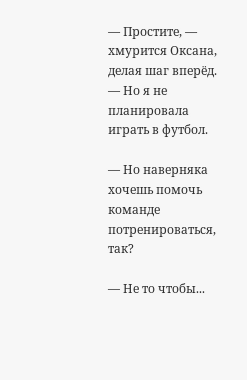— Простите, — хмурится Оксана, делая шаг вперёд. — Но я не планировала играть в футбол.

— Но наверняка хочешь помочь команде потренироваться, так?

— Не то чтобы...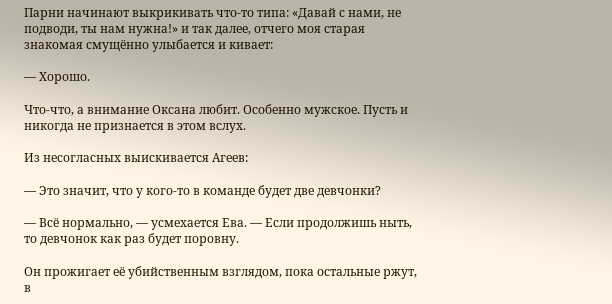Парни начинают выкрикивать что-то типа: «Давай с нами, не подводи, ты нам нужна!» и так далее, отчего моя старая знакомая смущённо улыбается и кивает:

— Хорошо.

Что-что, а внимание Оксана любит. Особенно мужское. Пусть и никогда не признается в этом вслух.

Из несогласных выискивается Агеев:

— Это значит, что у кого-то в команде будет две девчонки?

— Всё нормально, — усмехается Ева. — Если продолжишь ныть, то девчонок как раз будет поровну.

Он прожигает её убийственным взглядом, пока остальные ржут, в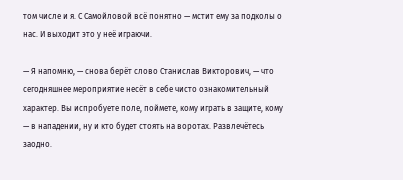том числе и я. С Самойловой всё понятно — мстит ему за подколы о нас. И выходит это у неё играючи.

— Я напомню, — снова берёт слово Станислав Викторович, — что сегодняшнее мероприятие несёт в себе чисто ознакомительный характер. Вы испробуете поле, поймете, кому играть в защите, кому — в нападении, ну и кто будет стоять на воротах. Развлечётесь заодно.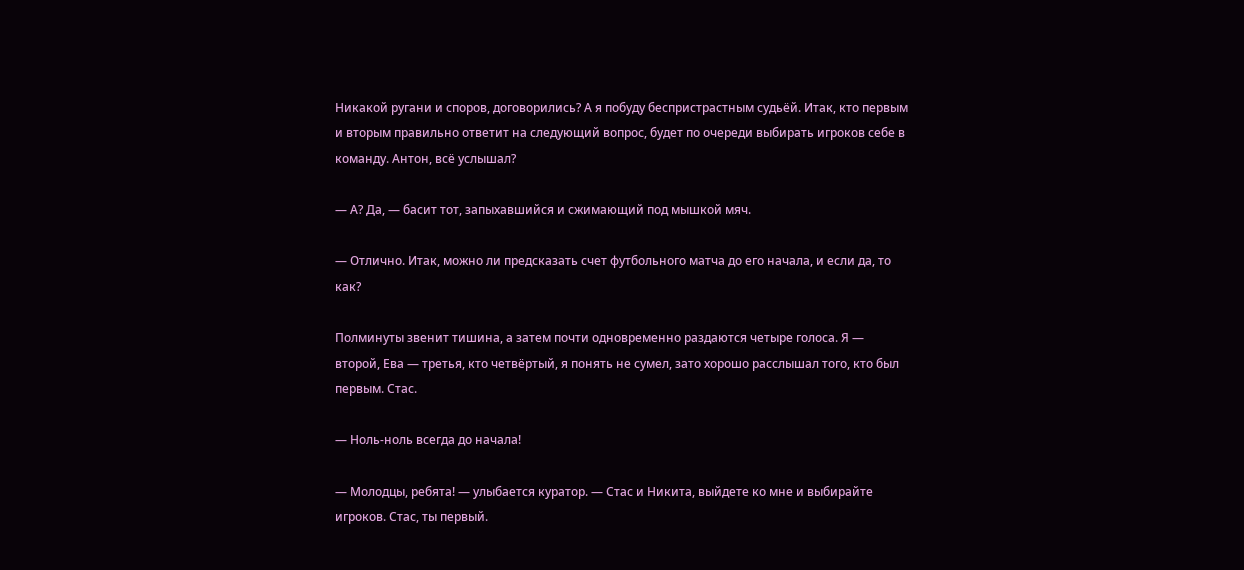Никакой ругани и споров, договорились? А я побуду беспристрастным судьёй. Итак, кто первым и вторым правильно ответит на следующий вопрос, будет по очереди выбирать игроков себе в команду. Антон, всё услышал?

— А? Да, — басит тот, запыхавшийся и сжимающий под мышкой мяч.

— Отлично. Итак, можно ли предсказать счет футбольного матча до его начала, и если да, то как?

Полминуты звенит тишина, а затем почти одновременно раздаются четыре голоса. Я — второй, Ева — третья, кто четвёртый, я понять не сумел, зато хорошо расслышал того, кто был первым. Стас.

— Ноль-ноль всегда до начала!

— Молодцы, ребята! — улыбается куратор. — Стас и Никита, выйдете ко мне и выбирайте игроков. Стас, ты первый.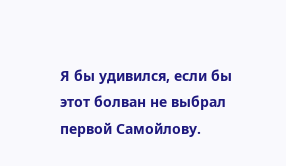Я бы удивился, если бы этот болван не выбрал первой Самойлову.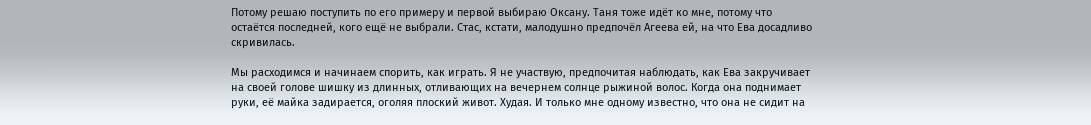Потому решаю поступить по его примеру и первой выбираю Оксану. Таня тоже идёт ко мне, потому что остаётся последней, кого ещё не выбрали. Стас, кстати, малодушно предпочёл Агеева ей, на что Ева досадливо скривилась.

Мы расходимся и начинаем спорить, как играть. Я не участвую, предпочитая наблюдать, как Ева закручивает на своей голове шишку из длинных, отливающих на вечернем солнце рыжиной волос. Когда она поднимает руки, её майка задирается, оголяя плоский живот. Худая. И только мне одному известно, что она не сидит на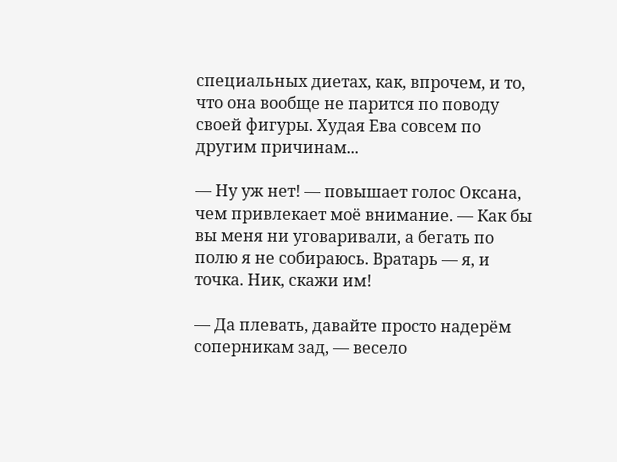специальных диетах, как, впрочем, и то, что она вообще не парится по поводу своей фигуры. Худая Ева совсем по другим причинам...

— Ну уж нет! — повышает голос Оксана, чем привлекает моё внимание. — Как бы вы меня ни уговаривали, а бегать по полю я не собираюсь. Вратарь — я, и точка. Ник, скажи им!

— Да плевать, давайте просто надерём соперникам зад, — весело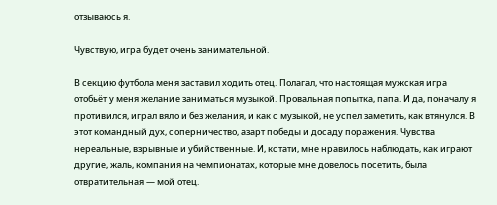отзываюсь я.

Чувствую, игра будет очень занимательной.

В секцию футбола меня заставил ходить отец. Полагал, что настоящая мужская игра отобьёт у меня желание заниматься музыкой. Провальная попытка, папа. И да, поначалу я противился, играл вяло и без желания, и как с музыкой, не успел заметить, как втянулся. В этот командный дух, соперничество, азарт победы и досаду поражения. Чувства нереальные, взрывные и убийственные. И, кстати, мне нравилось наблюдать, как играют другие, жаль, компания на чемпионатах, которые мне довелось посетить, была отвратительная — мой отец.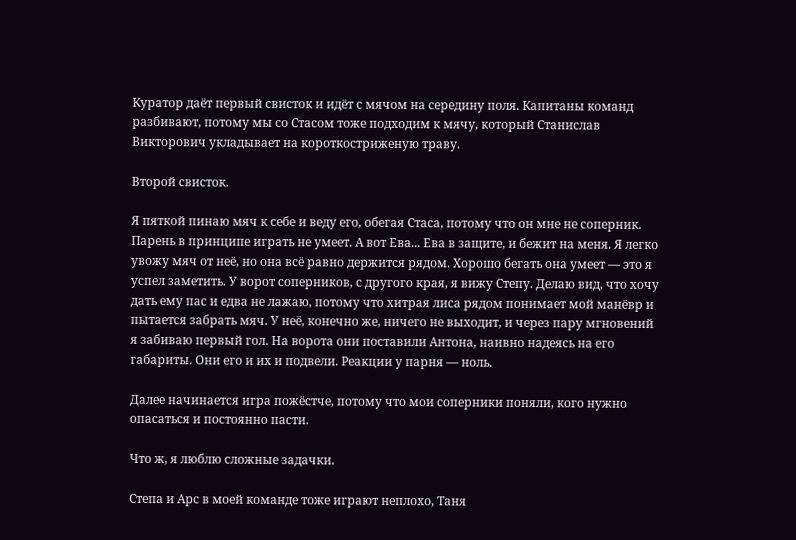Куратор даёт первый свисток и идёт с мячом на середину поля. Капитаны команд разбивают, потому мы со Стасом тоже подходим к мячу, который Станислав Викторович укладывает на короткостриженую траву.

Второй свисток.

Я пяткой пинаю мяч к себе и веду его, обегая Стаса, потому что он мне не соперник. Парень в принципе играть не умеет. А вот Ева... Ева в защите, и бежит на меня. Я легко увожу мяч от неё, но она всё равно держится рядом. Хорошо бегать она умеет — это я успел заметить. У ворот соперников, с другого края, я вижу Степу. Делаю вид, что хочу дать ему пас и едва не лажаю, потому что хитрая лиса рядом понимает мой манёвр и пытается забрать мяч. У неё, конечно же, ничего не выходит, и через пару мгновений я забиваю первый гол. На ворота они поставили Антона, наивно надеясь на его габариты. Они его и их и подвели. Реакции у парня — ноль.

Далее начинается игра пожёстче, потому что мои соперники поняли, кого нужно опасаться и постоянно пасти.

Что ж, я люблю сложные задачки.

Степа и Арс в моей команде тоже играют неплохо, Таня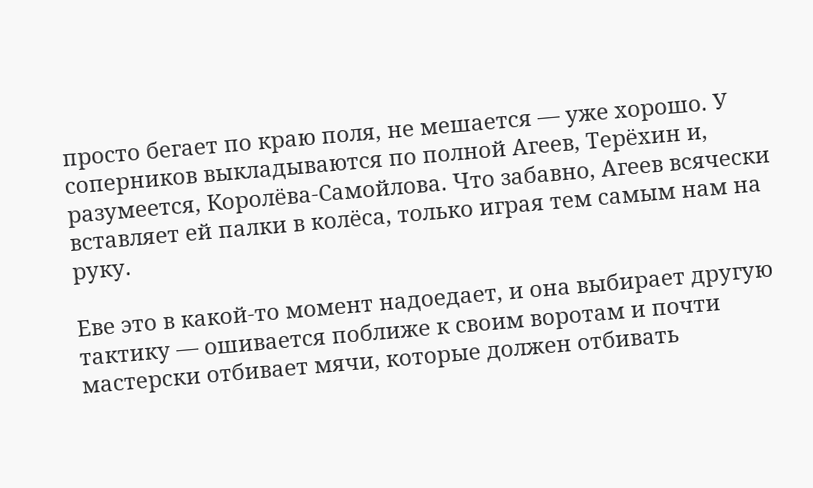просто бегает по краю поля, не мешается — уже хорошо. У соперников выкладываются по полной Агеев, Терёхин и, разумеется, Королёва-Самойлова. Что забавно, Агеев всячески вставляет ей палки в колёса, только играя тем самым нам на руку.

Еве это в какой-то момент надоедает, и она выбирает другую тактику — ошивается поближе к своим воротам и почти мастерски отбивает мячи, которые должен отбивать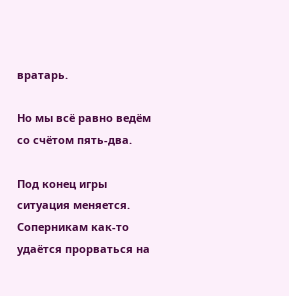вратарь.

Но мы всё равно ведём со счётом пять-два.

Под конец игры ситуация меняется. Соперникам как-то удаётся прорваться на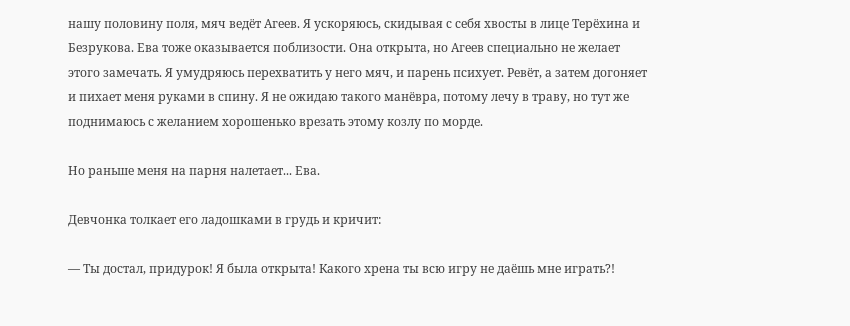нашу половину поля, мяч ведёт Агеев. Я ускоряюсь, скидывая с себя хвосты в лице Терёхина и Безрукова. Ева тоже оказывается поблизости. Она открыта, но Агеев специально не желает этого замечать. Я умудряюсь перехватить у него мяч, и парень психует. Ревёт, а затем догоняет и пихает меня руками в спину. Я не ожидаю такого манёвра, потому лечу в траву, но тут же поднимаюсь с желанием хорошенько врезать этому козлу по морде.

Но раньше меня на парня налетает... Ева.

Девчонка толкает его ладошками в грудь и кричит:

— Ты достал, придурок! Я была открыта! Какого хрена ты всю игру не даёшь мне играть?!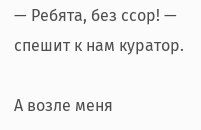— Ребята, без ссор! — спешит к нам куратор.

А возле меня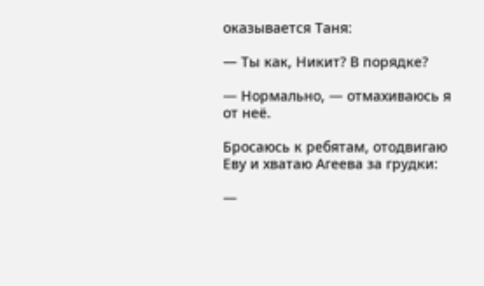оказывается Таня:

— Ты как, Никит? В порядке?

— Нормально, — отмахиваюсь я от неё.

Бросаюсь к ребятам, отодвигаю Еву и хватаю Агеева за грудки:

—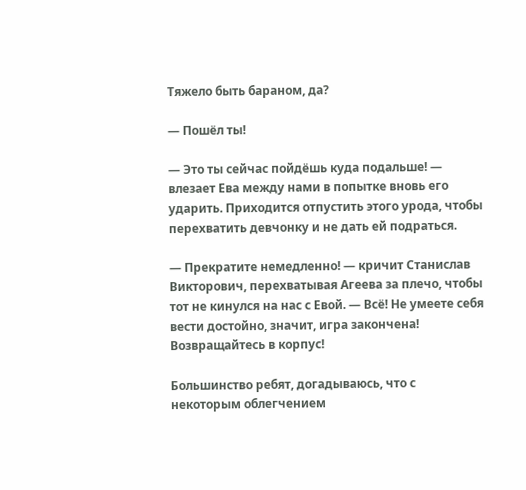Тяжело быть бараном, да?

— Пошёл ты!

— Это ты сейчас пойдёшь куда подальше! — влезает Ева между нами в попытке вновь его ударить. Приходится отпустить этого урода, чтобы перехватить девчонку и не дать ей подраться.

— Прекратите немедленно! — кричит Станислав Викторович, перехватывая Агеева за плечо, чтобы тот не кинулся на нас с Евой. — Всё! Не умеете себя вести достойно, значит, игра закончена! Возвращайтесь в корпус!

Большинство ребят, догадываюсь, что с некоторым облегчением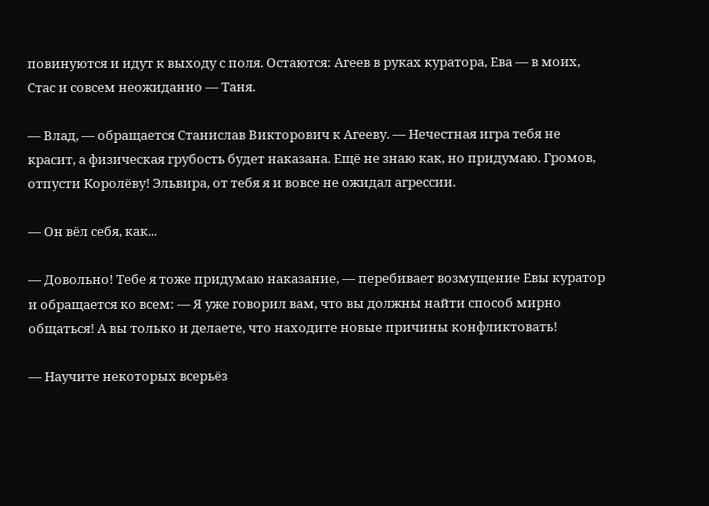повинуются и идут к выходу с поля. Остаются: Агеев в руках куратора, Ева — в моих, Стас и совсем неожиданно — Таня.

— Влад, — обращается Станислав Викторович к Агееву. — Нечестная игра тебя не красит, а физическая грубость будет наказана. Ещё не знаю как, но придумаю. Громов, отпусти Королёву! Эльвира, от тебя я и вовсе не ожидал агрессии.

— Он вёл себя, как...

— Довольно! Тебе я тоже придумаю наказание, — перебивает возмущение Евы куратор и обращается ко всем: — Я уже говорил вам, что вы должны найти способ мирно общаться! А вы только и делаете, что находите новые причины конфликтовать!

— Научите некоторых всерьёз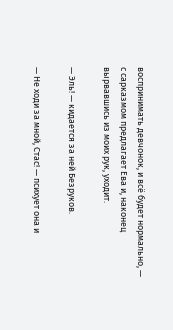воспринимать девчонок, и всё будет нормально, — с сарказмом предлагает Ева и, наконец вырвавшись из моих рук, уходит.

— Эль! — кидается за ней Безруков.

— Не ходи за мной, Стас! — психует она и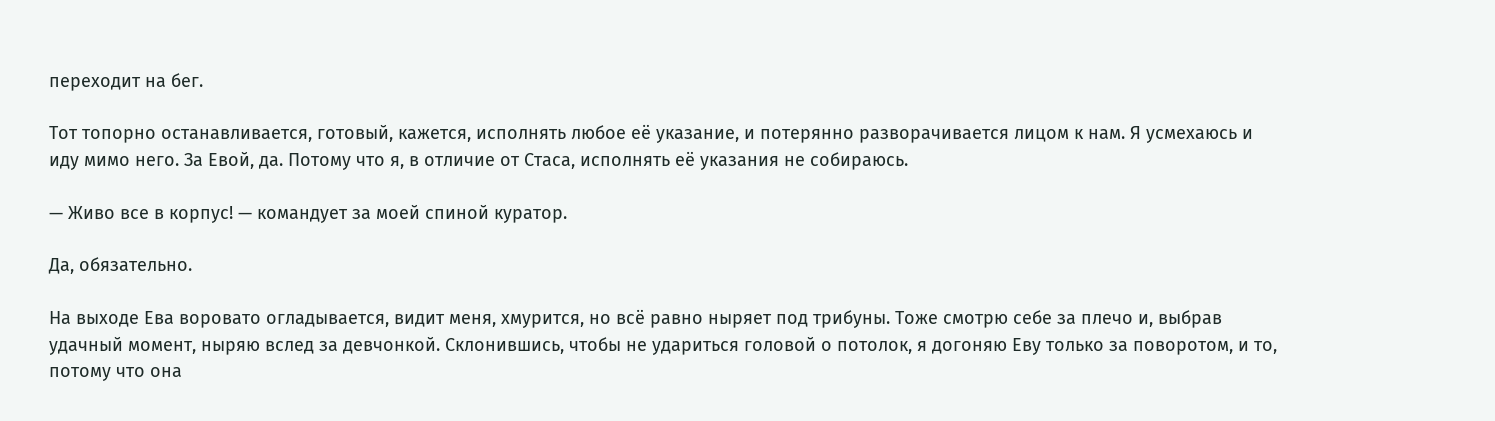переходит на бег.

Тот топорно останавливается, готовый, кажется, исполнять любое её указание, и потерянно разворачивается лицом к нам. Я усмехаюсь и иду мимо него. За Евой, да. Потому что я, в отличие от Стаса, исполнять её указания не собираюсь.

— Живо все в корпус! — командует за моей спиной куратор.

Да, обязательно.

На выходе Ева воровато огладывается, видит меня, хмурится, но всё равно ныряет под трибуны. Тоже смотрю себе за плечо и, выбрав удачный момент, ныряю вслед за девчонкой. Склонившись, чтобы не удариться головой о потолок, я догоняю Еву только за поворотом, и то, потому что она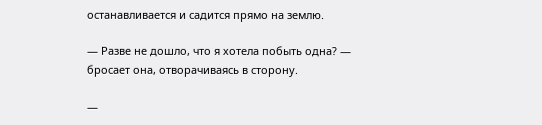останавливается и садится прямо на землю.

— Разве не дошло, что я хотела побыть одна? — бросает она, отворачиваясь в сторону.

—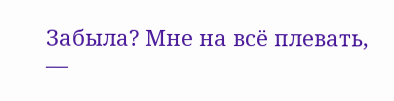Забыла? Мне на всё плевать, —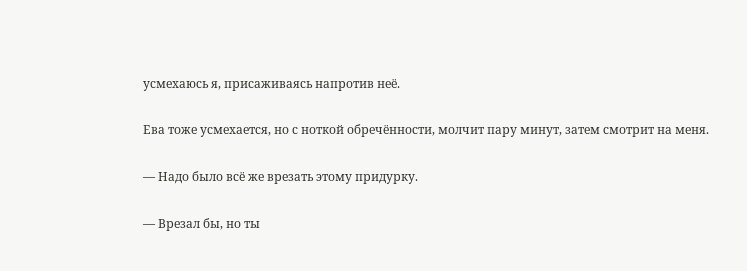усмехаюсь я, присаживаясь напротив неё.

Ева тоже усмехается, но с ноткой обречённости, молчит пару минут, затем смотрит на меня.

— Надо было всё же врезать этому придурку.

— Врезал бы, но ты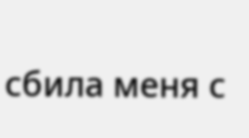сбила меня с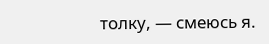толку, — смеюсь я.